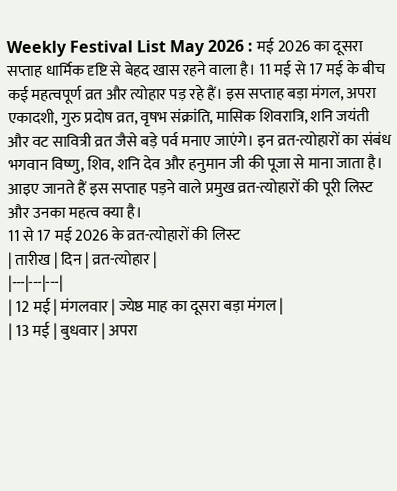Weekly Festival List May 2026 : मई 2026 का दूसरा सप्ताह धार्मिक दृष्टि से बेहद खास रहने वाला है। 11 मई से 17 मई के बीच कई महत्वपूर्ण व्रत और त्योहार पड़ रहे हैं। इस सप्ताह बड़ा मंगल, अपरा एकादशी, गुरु प्रदोष व्रत, वृषभ संक्रांति, मासिक शिवरात्रि, शनि जयंती और वट सावित्री व्रत जैसे बड़े पर्व मनाए जाएंगे। इन व्रत-त्योहारों का संबंध भगवान विष्णु, शिव, शनि देव और हनुमान जी की पूजा से माना जाता है। आइए जानते हैं इस सप्ताह पड़ने वाले प्रमुख व्रत-त्योहारों की पूरी लिस्ट और उनका महत्व क्या है।
11 से 17 मई 2026 के व्रत-त्योहारों की लिस्ट
| तारीख | दिन | व्रत-त्योहार |
|---|---|---|
| 12 मई | मंगलवार | ज्येष्ठ माह का दूसरा बड़ा मंगल |
| 13 मई | बुधवार | अपरा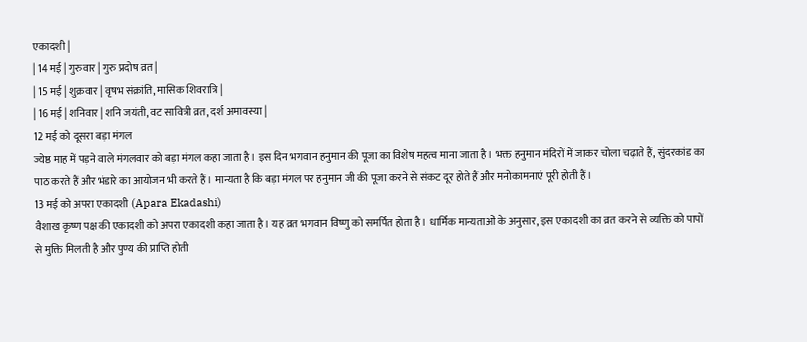एकादशी |
| 14 मई | गुरुवार | गुरु प्रदोष व्रत |
| 15 मई | शुक्रवार | वृषभ संक्रांति, मासिक शिवरात्रि |
| 16 मई | शनिवार | शनि जयंती, वट सावित्री व्रत, दर्श अमावस्या |
12 मई को दूसरा बड़ा मंगल
ज्येष्ठ माह में पड़ने वाले मंगलवार को बड़ा मंगल कहा जाता है। इस दिन भगवान हनुमान की पूजा का विशेष महत्व माना जाता है। भक्त हनुमान मंदिरों में जाकर चोला चढ़ाते हैं, सुंदरकांड का पाठ करते हैं और भंडारे का आयोजन भी करते हैं। मान्यता है कि बड़ा मंगल पर हनुमान जी की पूजा करने से संकट दूर होते हैं और मनोकामनाएं पूरी होती हैं।
13 मई को अपरा एकादशी (Apara Ekadashi)
वैशाख कृष्ण पक्ष की एकादशी को अपरा एकादशी कहा जाता है। यह व्रत भगवान विष्णु को समर्पित होता है। धार्मिक मान्यताओं के अनुसार, इस एकादशी का व्रत करने से व्यक्ति को पापों से मुक्ति मिलती है और पुण्य की प्राप्ति होती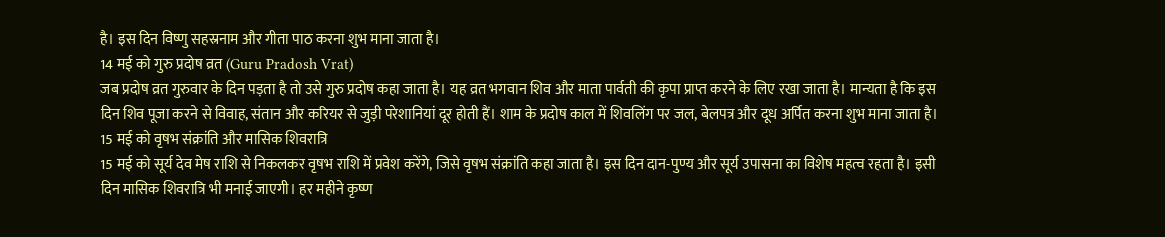है। इस दिन विष्णु सहस्रनाम और गीता पाठ करना शुभ माना जाता है।
14 मई को गुरु प्रदोष व्रत (Guru Pradosh Vrat)
जब प्रदोष व्रत गुरुवार के दिन पड़ता है तो उसे गुरु प्रदोष कहा जाता है। यह व्रत भगवान शिव और माता पार्वती की कृपा प्राप्त करने के लिए रखा जाता है। मान्यता है कि इस दिन शिव पूजा करने से विवाह, संतान और करियर से जुड़ी परेशानियां दूर होती हैं। शाम के प्रदोष काल में शिवलिंग पर जल, बेलपत्र और दूध अर्पित करना शुभ माना जाता है।
15 मई को वृषभ संक्रांति और मासिक शिवरात्रि
15 मई को सूर्य देव मेष राशि से निकलकर वृषभ राशि में प्रवेश करेंगे, जिसे वृषभ संक्रांति कहा जाता है। इस दिन दान-पुण्य और सूर्य उपासना का विशेष महत्व रहता है। इसी दिन मासिक शिवरात्रि भी मनाई जाएगी। हर महीने कृष्ण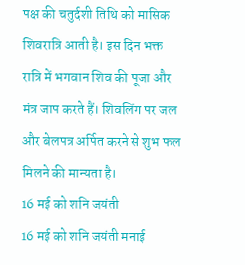पक्ष की चतुर्दशी तिथि को मासिक शिवरात्रि आती है। इस दिन भक्त रात्रि में भगवान शिव की पूजा और मंत्र जाप करते हैं। शिवलिंग पर जल और बेलपत्र अर्पित करने से शुभ फल मिलने की मान्यता है।
16 मई को शनि जयंती
16 मई को शनि जयंती मनाई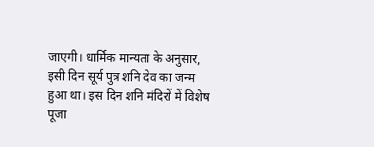जाएगी। धार्मिक मान्यता के अनुसार, इसी दिन सूर्य पुत्र शनि देव का जन्म हुआ था। इस दिन शनि मंदिरों में विशेष पूजा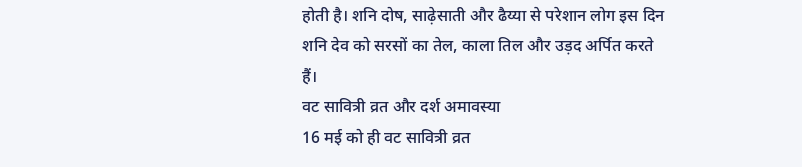होती है। शनि दोष, साढ़ेसाती और ढैय्या से परेशान लोग इस दिन शनि देव को सरसों का तेल, काला तिल और उड़द अर्पित करते हैं।
वट सावित्री व्रत और दर्श अमावस्या
16 मई को ही वट सावित्री व्रत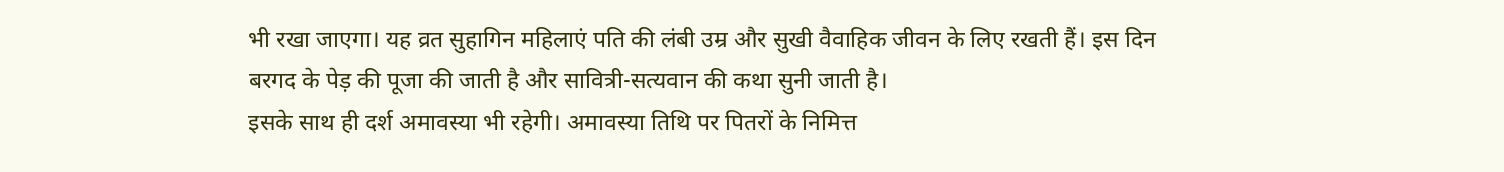भी रखा जाएगा। यह व्रत सुहागिन महिलाएं पति की लंबी उम्र और सुखी वैवाहिक जीवन के लिए रखती हैं। इस दिन बरगद के पेड़ की पूजा की जाती है और सावित्री-सत्यवान की कथा सुनी जाती है।
इसके साथ ही दर्श अमावस्या भी रहेगी। अमावस्या तिथि पर पितरों के निमित्त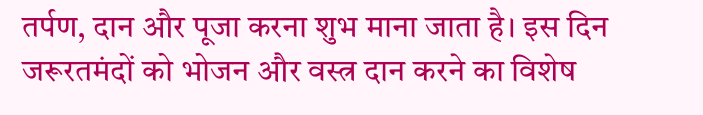तर्पण, दान और पूजा करना शुभ माना जाता है। इस दिन जरूरतमंदों को भोजन और वस्त्र दान करने का विशेष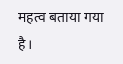महत्व बताया गया है।